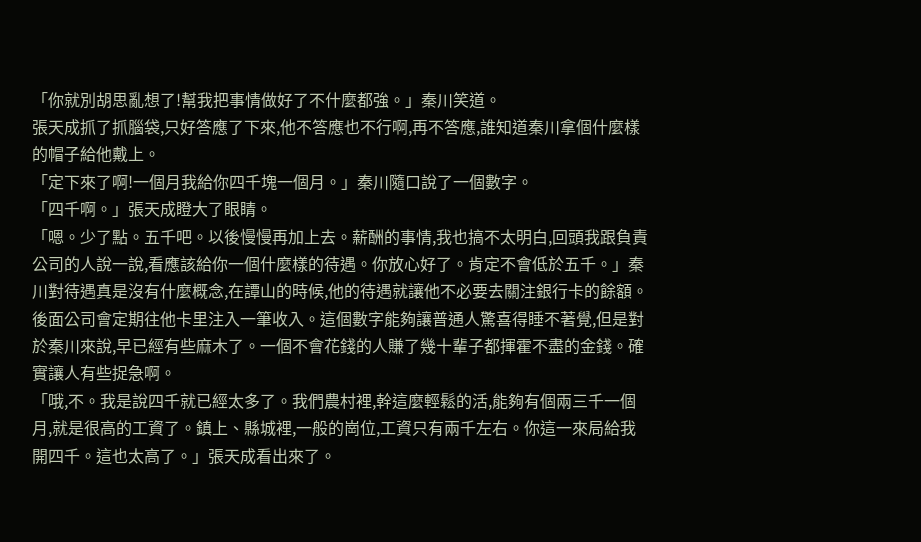「你就別胡思亂想了!幫我把事情做好了不什麼都強。」秦川笑道。
張天成抓了抓腦袋,只好答應了下來,他不答應也不行啊,再不答應,誰知道秦川拿個什麼樣的帽子給他戴上。
「定下來了啊!一個月我給你四千塊一個月。」秦川隨口說了一個數字。
「四千啊。」張天成瞪大了眼睛。
「嗯。少了點。五千吧。以後慢慢再加上去。薪酬的事情,我也搞不太明白,回頭我跟負責公司的人說一說,看應該給你一個什麼樣的待遇。你放心好了。肯定不會低於五千。」秦川對待遇真是沒有什麼概念,在譚山的時候,他的待遇就讓他不必要去關注銀行卡的餘額。後面公司會定期往他卡里注入一筆收入。這個數字能夠讓普通人驚喜得睡不著覺,但是對於秦川來說,早已經有些麻木了。一個不會花錢的人賺了幾十輩子都揮霍不盡的金錢。確實讓人有些捉急啊。
「哦,不。我是說四千就已經太多了。我們農村裡,幹這麼輕鬆的活,能夠有個兩三千一個月,就是很高的工資了。鎮上、縣城裡,一般的崗位,工資只有兩千左右。你這一來局給我開四千。這也太高了。」張天成看出來了。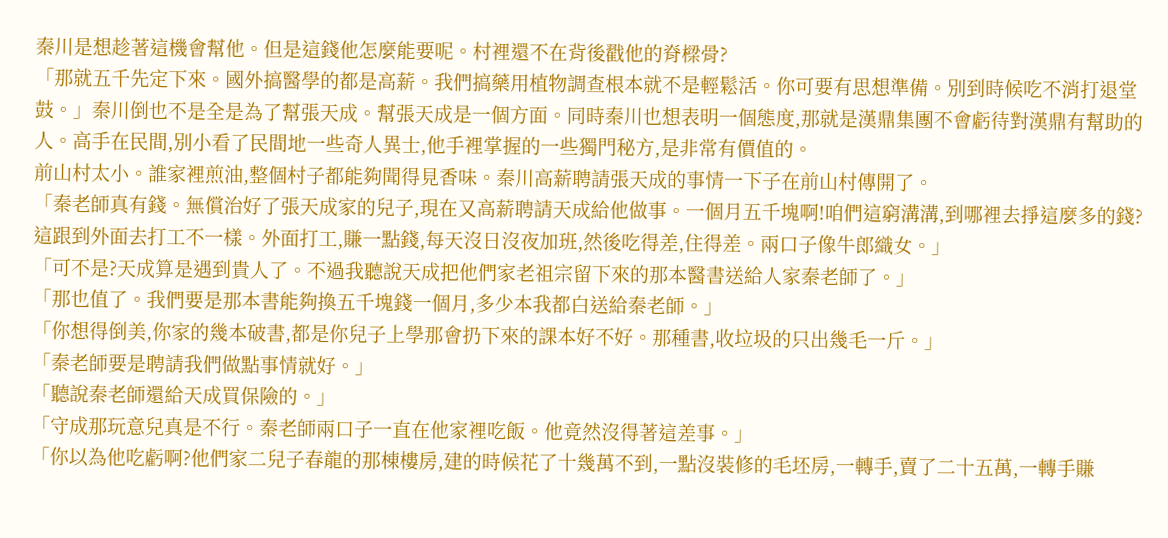秦川是想趁著這機會幫他。但是這錢他怎麼能要呢。村裡還不在背後戳他的脊樑骨?
「那就五千先定下來。國外搞醫學的都是高薪。我們搞藥用植物調查根本就不是輕鬆活。你可要有思想準備。別到時候吃不消打退堂鼓。」秦川倒也不是全是為了幫張天成。幫張天成是一個方面。同時秦川也想表明一個態度,那就是漢鼎集團不會虧待對漢鼎有幫助的人。高手在民間,別小看了民間地一些奇人異士,他手裡掌握的一些獨門秘方,是非常有價值的。
前山村太小。誰家裡煎油,整個村子都能夠聞得見香味。秦川高薪聘請張天成的事情一下子在前山村傳開了。
「秦老師真有錢。無償治好了張天成家的兒子,現在又高薪聘請天成給他做事。一個月五千塊啊!咱們這窮溝溝,到哪裡去掙這麼多的錢?這跟到外面去打工不一樣。外面打工,賺一點錢,每天沒日沒夜加班,然後吃得差,住得差。兩口子像牛郎織女。」
「可不是?天成算是遇到貴人了。不過我聽說天成把他們家老祖宗留下來的那本醫書送給人家秦老師了。」
「那也值了。我們要是那本書能夠換五千塊錢一個月,多少本我都白送給秦老師。」
「你想得倒美,你家的幾本破書,都是你兒子上學那會扔下來的課本好不好。那種書,收垃圾的只出幾毛一斤。」
「秦老師要是聘請我們做點事情就好。」
「聽說秦老師還給天成買保險的。」
「守成那玩意兒真是不行。秦老師兩口子一直在他家裡吃飯。他竟然沒得著這差事。」
「你以為他吃虧啊?他們家二兒子春龍的那棟樓房,建的時候花了十幾萬不到,一點沒裝修的毛坯房,一轉手,賣了二十五萬,一轉手賺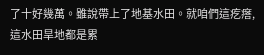了十好幾萬。雖說帶上了地基水田。就咱們這疙瘩,這水田旱地都是累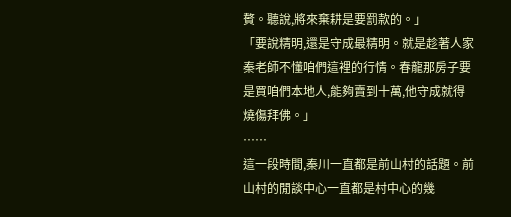贅。聽說,將來棄耕是要罰款的。」
「要說精明,還是守成最精明。就是趁著人家秦老師不懂咱們這裡的行情。春龍那房子要是買咱們本地人,能夠賣到十萬,他守成就得燒傷拜佛。」
……
這一段時間,秦川一直都是前山村的話題。前山村的閒談中心一直都是村中心的幾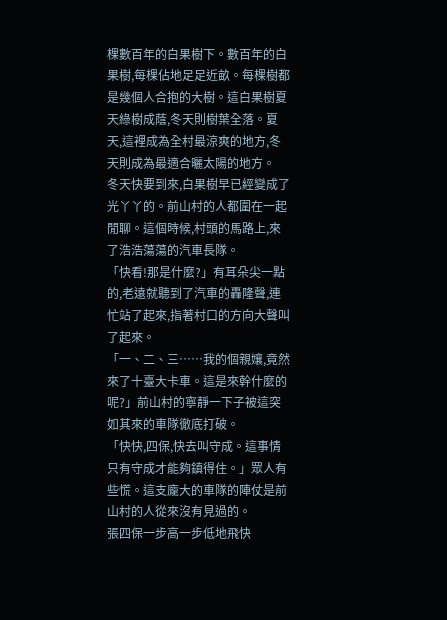棵數百年的白果樹下。數百年的白果樹,每棵佔地足足近畝。每棵樹都是幾個人合抱的大樹。這白果樹夏天綠樹成蔭,冬天則樹葉全落。夏天,這裡成為全村最涼爽的地方,冬天則成為最適合曬太陽的地方。
冬天快要到來,白果樹早已經變成了光丫丫的。前山村的人都圍在一起閒聊。這個時候,村頭的馬路上,來了浩浩蕩蕩的汽車長隊。
「快看!那是什麼?」有耳朵尖一點的,老遠就聽到了汽車的轟隆聲,連忙站了起來,指著村口的方向大聲叫了起來。
「一、二、三……我的個親孃,竟然來了十臺大卡車。這是來幹什麼的呢?」前山村的寧靜一下子被這突如其來的車隊徹底打破。
「快快,四保,快去叫守成。這事情只有守成才能夠鎮得住。」眾人有些慌。這支龐大的車隊的陣仗是前山村的人從來沒有見過的。
張四保一步高一步低地飛快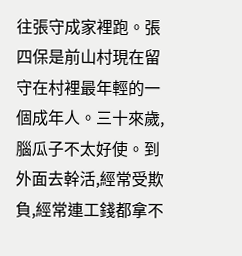往張守成家裡跑。張四保是前山村現在留守在村裡最年輕的一個成年人。三十來歲,腦瓜子不太好使。到外面去幹活,經常受欺負,經常連工錢都拿不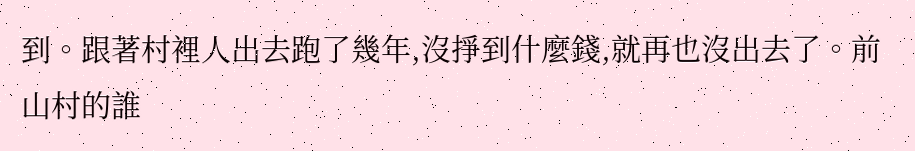到。跟著村裡人出去跑了幾年,沒掙到什麼錢,就再也沒出去了。前山村的誰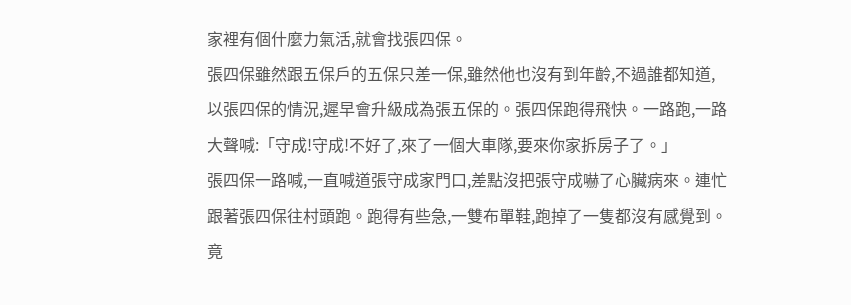家裡有個什麼力氣活,就會找張四保。
張四保雖然跟五保戶的五保只差一保,雖然他也沒有到年齡,不過誰都知道,以張四保的情況,遲早會升級成為張五保的。張四保跑得飛快。一路跑,一路大聲喊:「守成!守成!不好了,來了一個大車隊,要來你家拆房子了。」
張四保一路喊,一直喊道張守成家門口,差點沒把張守成嚇了心臟病來。連忙跟著張四保往村頭跑。跑得有些急,一雙布單鞋,跑掉了一隻都沒有感覺到。竟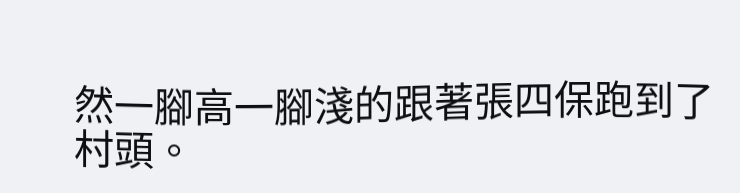然一腳高一腳淺的跟著張四保跑到了村頭。